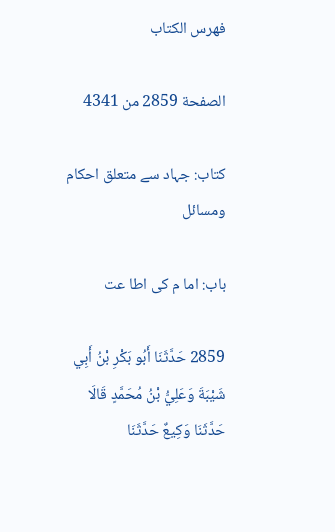فهرس الكتاب

الصفحة 2859 من 4341

کتاب: جہاد سے متعلق احکام ومسائل

باب: اما م کی اطا عت

2859 حَدَّثَنَا أَبُو بَكْرِ بْنُ أَبِي شَيْبَةَ وَعَلِيُّ بْنُ مُحَمَّدٍ قَالَا حَدَّثَنَا وَكِيعٌ حَدَّثَنَا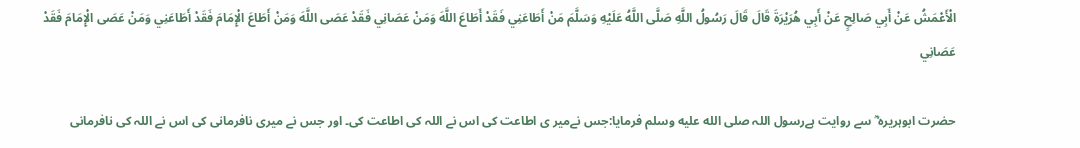الْأَعْمَشُ عَنْ أَبِي صَالِحٍ عَنْ أَبِي هُرَيْرَةَ قَالَ قَالَ رَسُولُ اللَّهِ صَلَّى اللَّهُ عَلَيْهِ وَسَلَّمَ مَنْ أَطَاعَنِي فَقَدْ أَطَاعَ اللَّهَ وَمَنْ عَصَانِي فَقَدْ عَصَى اللَّهَ وَمَنْ أَطَاعَ الْإِمَامَ فَقَدْ أَطَاعَنِي وَمَنْ عَصَى الْإِمَامَ فَقَدْ عَصَانِي

حضرت ابوہریرہ ؓ سے روایت ہےرسول اللہ صلى الله عليه وسلم فرمایا:جس نےمیر ی اطاعت کی اس نے اللہ کی اطاعت کی۔ اور جس نے میری نافرمانی کی اس نے اللہ کی نافرمانی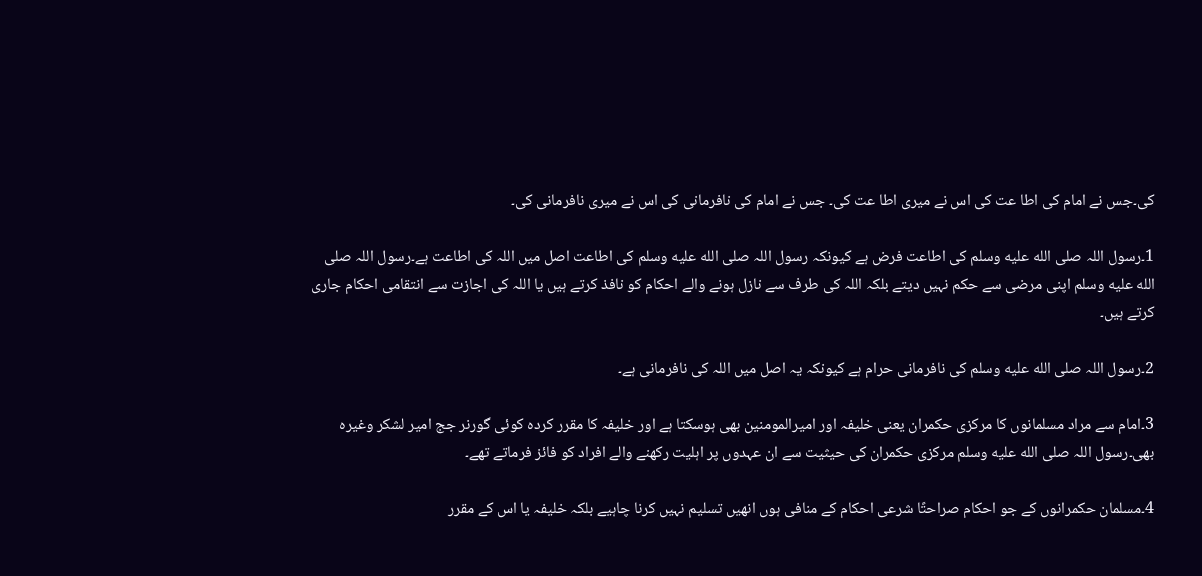کی۔جس نے امام کی اطا عت کی اس نے میری اطا عت کی۔ جس نے امام کی نافرمانی کی اس نے میری نافرمانی کی۔

1۔رسول اللہ صلى الله عليه وسلم کی اطاعت فرض ہے کیونکہ رسول اللہ صلى الله عليه وسلم کی اطاعت اصل میں اللہ کی اطاعت ہے۔رسول اللہ صلى الله عليه وسلم اپنی مرضی سے حکم نہیں دیتے بلکہ اللہ کی طرف سے نازل ہونے والے احکام کو نافذ کرتے ہیں یا اللہ کی اجازت سے انتقامی احکام جاری کرتے ہیں۔

2۔رسول اللہ صلى الله عليه وسلم کی نافرمانی حرام ہے کیونکہ یہ اصل میں اللہ کی نافرمانی ہے۔

3۔امام سے مراد مسلمانوں کا مرکزی حکمران یعنی خلیفہ اور امیرالمومنین بھی ہوسکتا ہے اور خلیفہ کا مقرر کردہ کوئی گورنر جج امیر لشکر وغیرہ بھی۔رسول اللہ صلى الله عليه وسلم مرکزی حکمران کی حیثیت سے ان عہدوں پر اہلیت رکھنے والے افراد کو فائز فرماتے تھے۔

4۔مسلمان حکمرانوں کے جو احکام صراحتًا شرعی احکام کے منافی ہوں انھیں تسلیم نہیں کرنا چاہیے بلکہ خلیفہ یا اس کے مقرر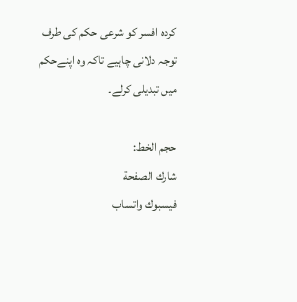کردہ افسر کو شرعی حکم کی طرف توجہ دلانی چاہیے تاکہ وہ اپنےحکم میں تبدیلی کرلے۔

حجم الخط:
شارك الصفحة
فيسبوك واتساب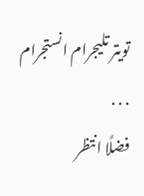تويتر تليجرام انستجرام
. . .
فضلًا انتظر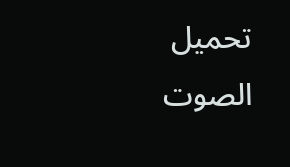تحميل الصوت